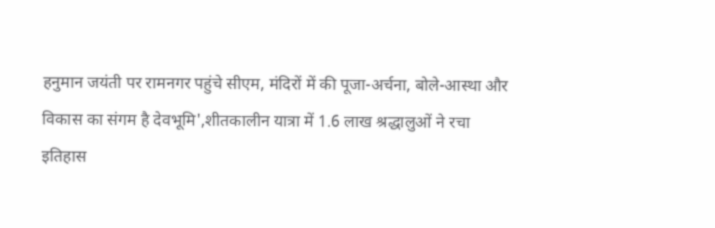हनुमान जयंती पर रामनगर पहुंचे सीएम, मंदिरों में की पूजा-अर्चना, बोले-आस्था और विकास का संगम है देवभूमि',शीतकालीन यात्रा में 1.6 लाख श्रद्धालुओं ने रचा इतिहास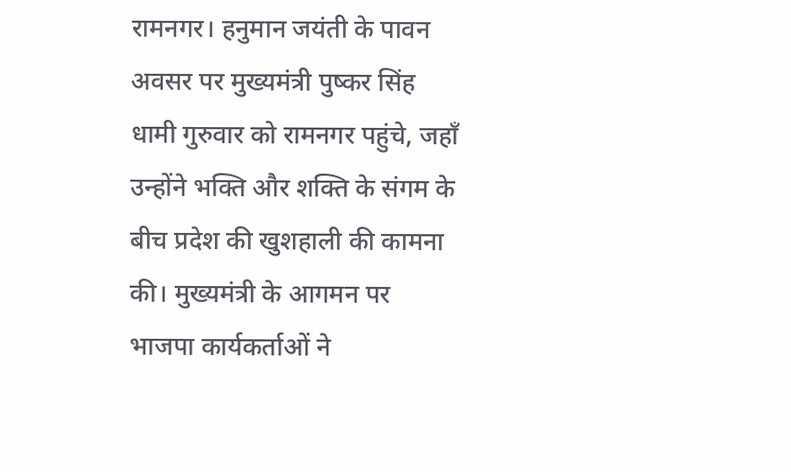रामनगर। हनुमान जयंती के पावन अवसर पर मुख्यमंत्री पुष्कर सिंह धामी गुरुवार को रामनगर पहुंचे, जहाँ उन्होंने भक्ति और शक्ति के संगम के बीच प्रदेश की खुशहाली की कामना की। मुख्यमंत्री के आगमन पर भाजपा कार्यकर्ताओं ने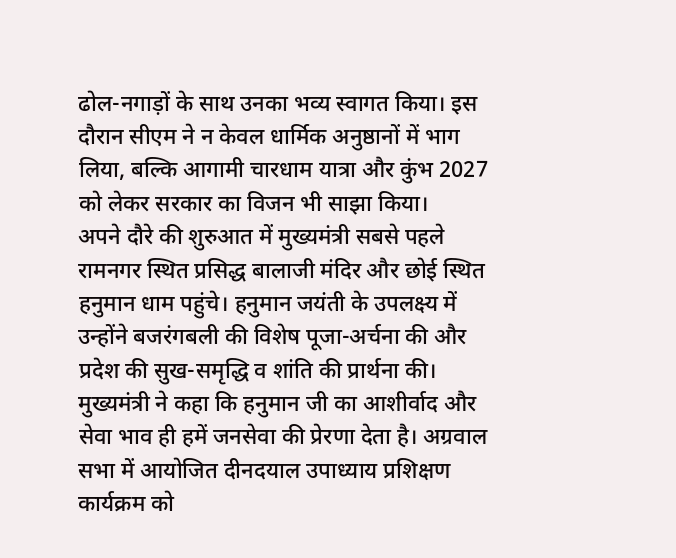ढोल-नगाड़ों के साथ उनका भव्य स्वागत किया। इस दौरान सीएम ने न केवल धार्मिक अनुष्ठानों में भाग लिया, बल्कि आगामी चारधाम यात्रा और कुंभ 2027 को लेकर सरकार का विजन भी साझा किया।
अपने दौरे की शुरुआत में मुख्यमंत्री सबसे पहले रामनगर स्थित प्रसिद्ध बालाजी मंदिर और छोई स्थित हनुमान धाम पहुंचे। हनुमान जयंती के उपलक्ष्य में उन्होंने बजरंगबली की विशेष पूजा-अर्चना की और प्रदेश की सुख-समृद्धि व शांति की प्रार्थना की। मुख्यमंत्री ने कहा कि हनुमान जी का आशीर्वाद और सेवा भाव ही हमें जनसेवा की प्रेरणा देता है। अग्रवाल सभा में आयोजित दीनदयाल उपाध्याय प्रशिक्षण कार्यक्रम को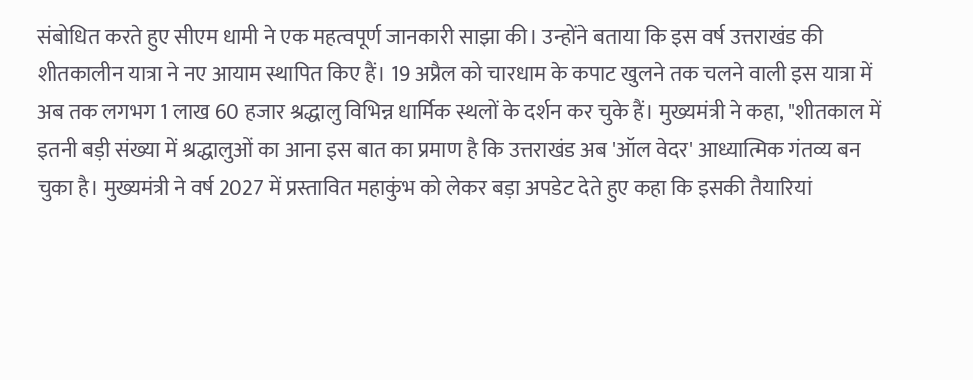संबोधित करते हुए सीएम धामी ने एक महत्वपूर्ण जानकारी साझा की। उन्होंने बताया कि इस वर्ष उत्तराखंड की शीतकालीन यात्रा ने नए आयाम स्थापित किए हैं। 19 अप्रैल को चारधाम के कपाट खुलने तक चलने वाली इस यात्रा में अब तक लगभग 1 लाख 60 हजार श्रद्धालु विभिन्न धार्मिक स्थलों के दर्शन कर चुके हैं। मुख्यमंत्री ने कहा, "शीतकाल में इतनी बड़ी संख्या में श्रद्धालुओं का आना इस बात का प्रमाण है कि उत्तराखंड अब 'ऑल वेदर' आध्यात्मिक गंतव्य बन चुका है। मुख्यमंत्री ने वर्ष 2027 में प्रस्तावित महाकुंभ को लेकर बड़ा अपडेट देते हुए कहा कि इसकी तैयारियां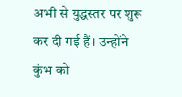अभी से युद्धस्तर पर शुरू कर दी गई हैं। उन्होंने कुंभ को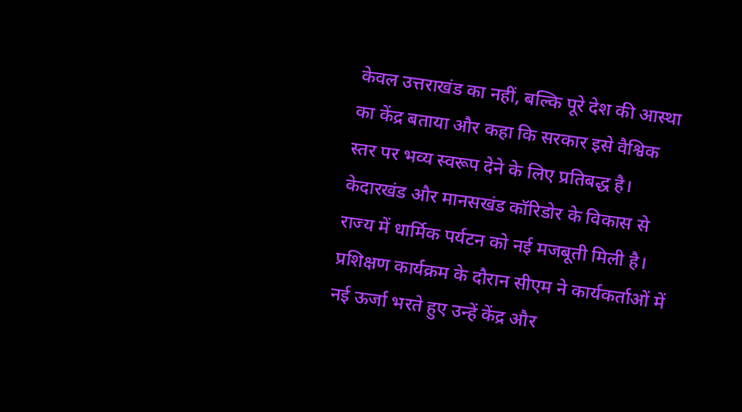केवल उत्तराखंड का नहीं, बल्कि पूरे देश की आस्था का केंद्र बताया और कहा कि सरकार इसे वैश्विक स्तर पर भव्य स्वरूप देने के लिए प्रतिबद्ध है। केदारखंड और मानसखंड कॉरिडोर के विकास से राज्य में धार्मिक पर्यटन को नई मजबूती मिली है। प्रशिक्षण कार्यक्रम के दौरान सीएम ने कार्यकर्ताओं में नई ऊर्जा भरते हुए उन्हें केंद्र और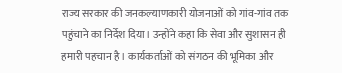राज्य सरकार की जनकल्याणकारी योजनाओं को गांव-गांव तक पहुंचाने का निर्देश दिया। उन्होंने कहा कि सेवा और सुशासन ही हमारी पहचान है। कार्यकर्ताओं को संगठन की भूमिका और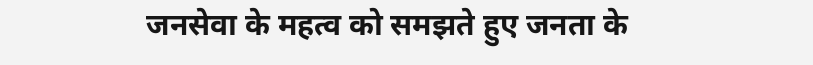जनसेवा के महत्व को समझते हुए जनता के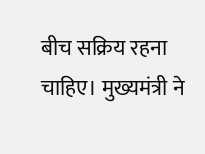बीच सक्रिय रहना चाहिए। मुख्यमंत्री ने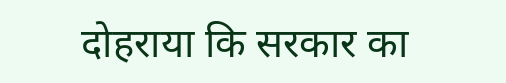दोहराया कि सरकार का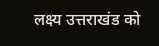लक्ष्य उत्तराखंड को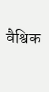वैश्विक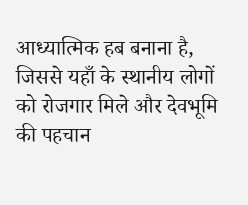आध्यात्मिक हब बनाना है, जिससे यहाँ के स्थानीय लोगों को रोजगार मिले और देवभूमि की पहचान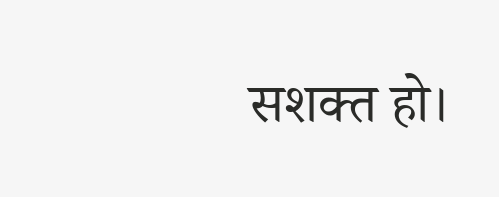सशक्त हो।